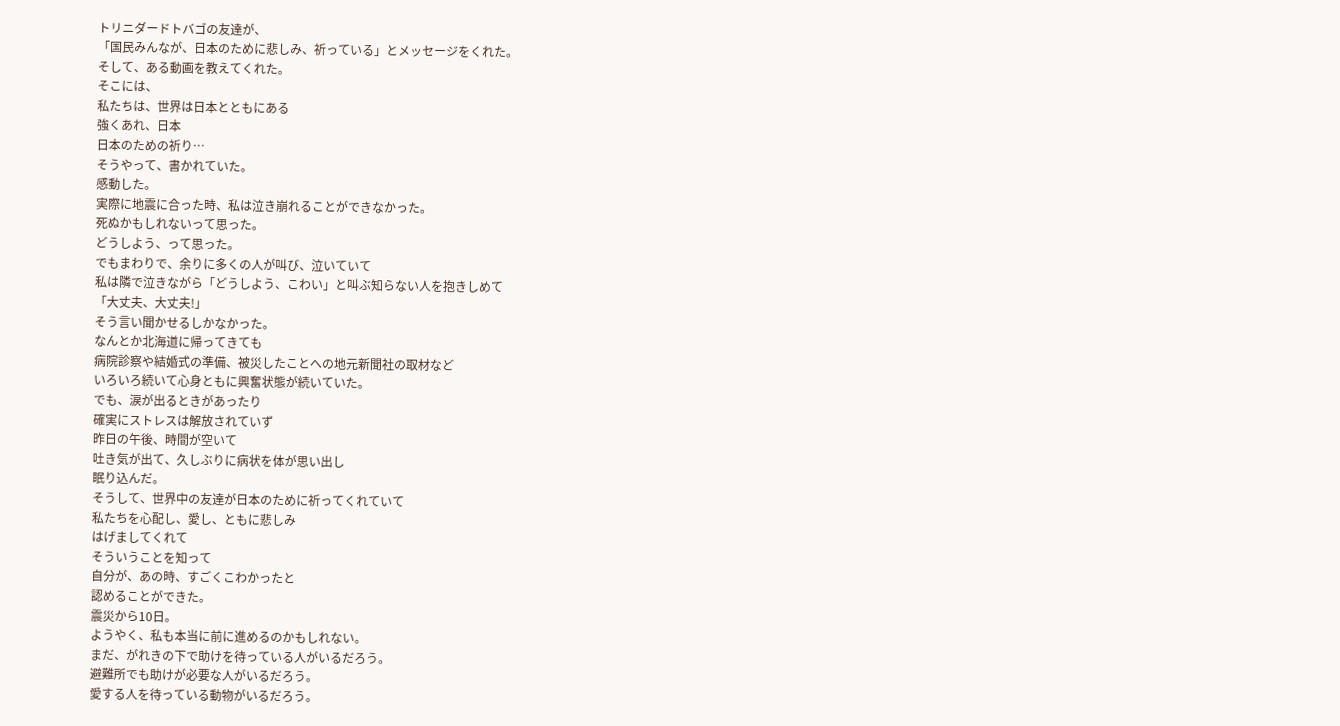トリニダードトバゴの友達が、
「国民みんなが、日本のために悲しみ、祈っている」とメッセージをくれた。
そして、ある動画を教えてくれた。
そこには、
私たちは、世界は日本とともにある
強くあれ、日本
日本のための祈り…
そうやって、書かれていた。
感動した。
実際に地震に合った時、私は泣き崩れることができなかった。
死ぬかもしれないって思った。
どうしよう、って思った。
でもまわりで、余りに多くの人が叫び、泣いていて
私は隣で泣きながら「どうしよう、こわい」と叫ぶ知らない人を抱きしめて
「大丈夫、大丈夫!」
そう言い聞かせるしかなかった。
なんとか北海道に帰ってきても
病院診察や結婚式の準備、被災したことへの地元新聞社の取材など
いろいろ続いて心身ともに興奮状態が続いていた。
でも、涙が出るときがあったり
確実にストレスは解放されていず
昨日の午後、時間が空いて
吐き気が出て、久しぶりに病状を体が思い出し
眠り込んだ。
そうして、世界中の友達が日本のために祈ってくれていて
私たちを心配し、愛し、ともに悲しみ
はげましてくれて
そういうことを知って
自分が、あの時、すごくこわかったと
認めることができた。
震災から10日。
ようやく、私も本当に前に進めるのかもしれない。
まだ、がれきの下で助けを待っている人がいるだろう。
避難所でも助けが必要な人がいるだろう。
愛する人を待っている動物がいるだろう。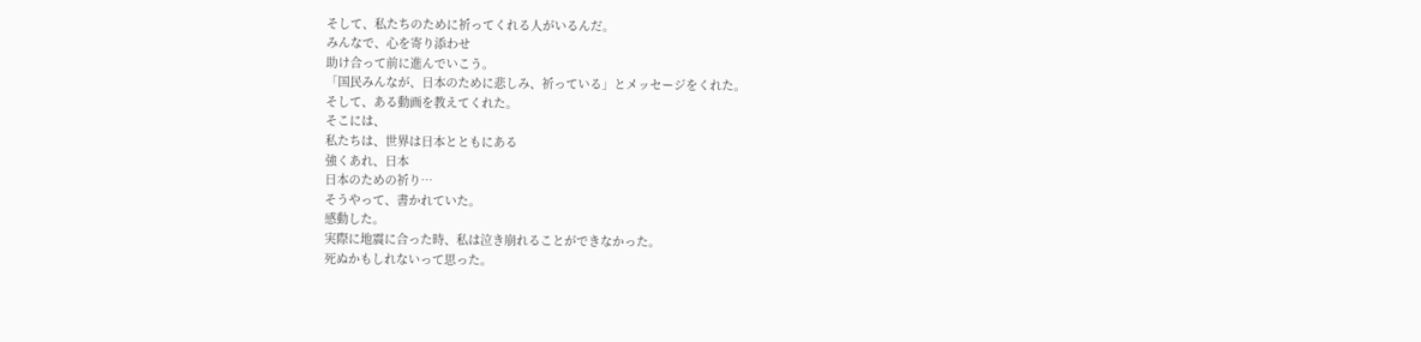そして、私たちのために祈ってくれる人がいるんだ。
みんなで、心を寄り添わせ
助け合って前に進んでいこう。
「国民みんなが、日本のために悲しみ、祈っている」とメッセージをくれた。
そして、ある動画を教えてくれた。
そこには、
私たちは、世界は日本とともにある
強くあれ、日本
日本のための祈り…
そうやって、書かれていた。
感動した。
実際に地震に合った時、私は泣き崩れることができなかった。
死ぬかもしれないって思った。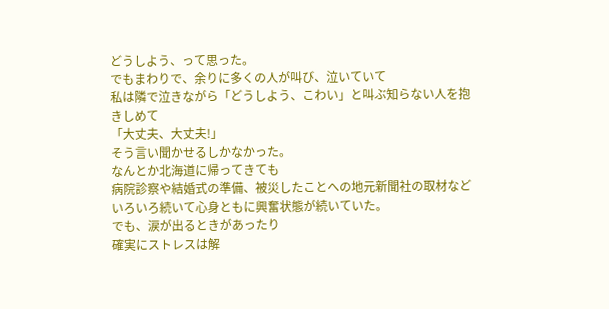どうしよう、って思った。
でもまわりで、余りに多くの人が叫び、泣いていて
私は隣で泣きながら「どうしよう、こわい」と叫ぶ知らない人を抱きしめて
「大丈夫、大丈夫!」
そう言い聞かせるしかなかった。
なんとか北海道に帰ってきても
病院診察や結婚式の準備、被災したことへの地元新聞社の取材など
いろいろ続いて心身ともに興奮状態が続いていた。
でも、涙が出るときがあったり
確実にストレスは解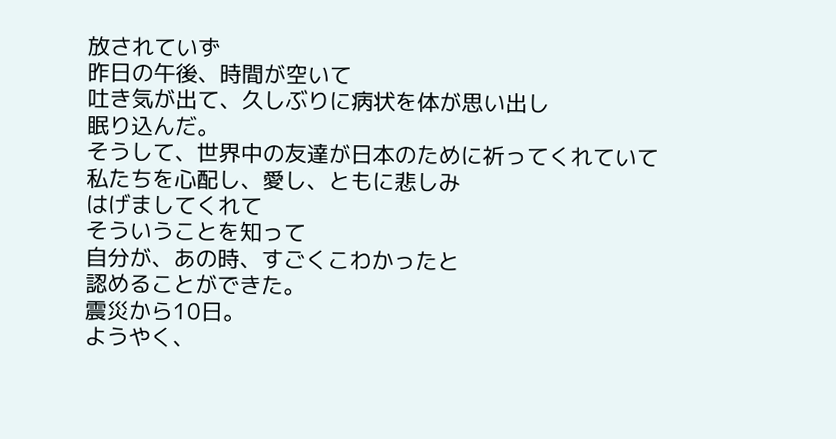放されていず
昨日の午後、時間が空いて
吐き気が出て、久しぶりに病状を体が思い出し
眠り込んだ。
そうして、世界中の友達が日本のために祈ってくれていて
私たちを心配し、愛し、ともに悲しみ
はげましてくれて
そういうことを知って
自分が、あの時、すごくこわかったと
認めることができた。
震災から10日。
ようやく、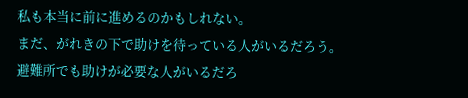私も本当に前に進めるのかもしれない。
まだ、がれきの下で助けを待っている人がいるだろう。
避難所でも助けが必要な人がいるだろ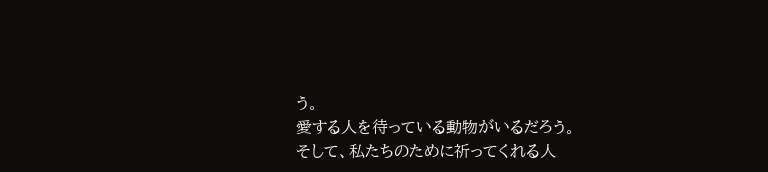う。
愛する人を待っている動物がいるだろう。
そして、私たちのために祈ってくれる人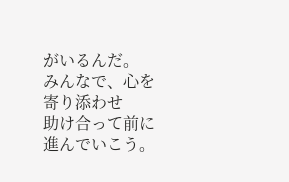がいるんだ。
みんなで、心を寄り添わせ
助け合って前に進んでいこう。